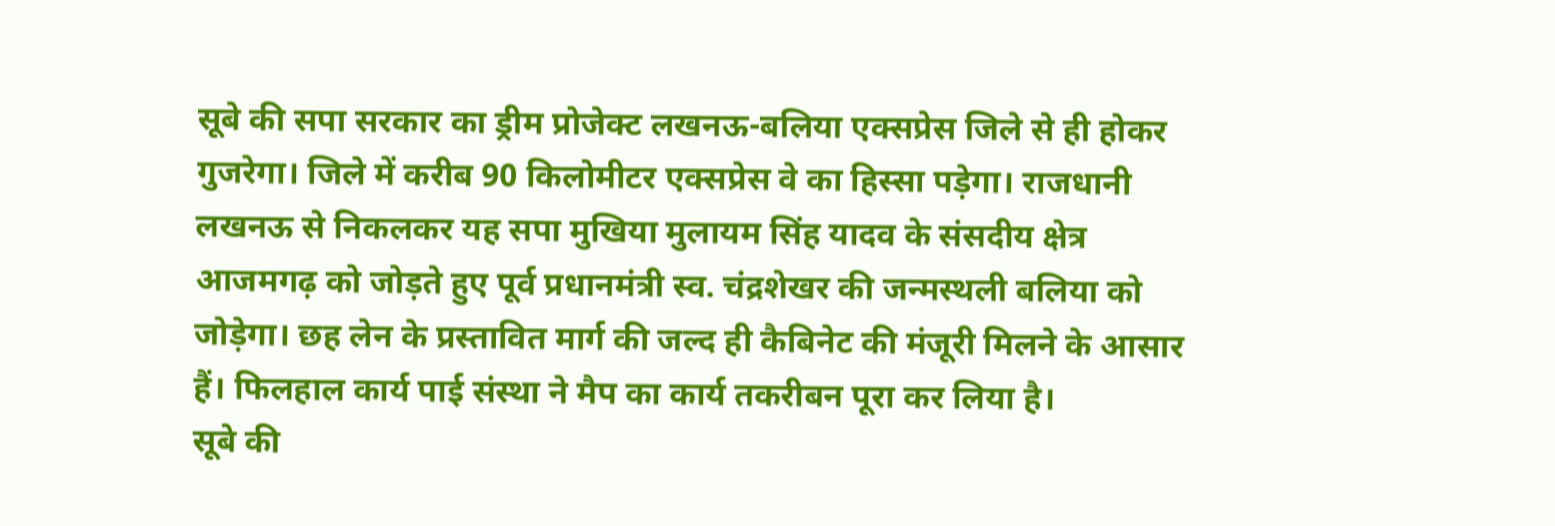सूबे की सपा सरकार का ड्रीम प्रोजेक्ट लखनऊ-बलिया एक्सप्रेस जिले से ही होकर गुजरेगा। जिले में करीब 90 किलोमीटर एक्सप्रेस वे का हिस्सा पड़ेगा। राजधानी लखनऊ से निकलकर यह सपा मुखिया मुलायम सिंह यादव के संसदीय क्षेत्र आजमगढ़ को जोड़ते हुए पूर्व प्रधानमंत्री स्व. चंद्रशेखर की जन्मस्थली बलिया को जोड़ेगा। छह लेन के प्रस्तावित मार्ग की जल्द ही कैबिनेट की मंजूरी मिलने के आसार हैं। फिलहाल कार्य पाई संस्था ने मैप का कार्य तकरीबन पूरा कर लिया है।
सूबे की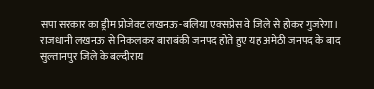सपा सरकार का ड्रीम प्रोजेक्ट लखनऊ-बलिया एक्सप्रेस वे जिले से होकर गुजरेगा। राजधानी लखनऊ से निकलकर बाराबंकी जनपद होते हुए यह अमेठी जनपद के बाद सुल्तानपुर जिले के बल्दीराय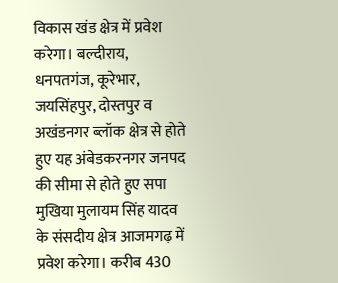विकास खंड क्षेत्र में प्रवेश करेगा। बल्दीराय, धनपतगंज, कूरेभार, जयसिंहपुर, दोस्तपुर व अखंडनगर ब्लॉक क्षेत्र से होते हुए यह अंबेडकरनगर जनपद की सीमा से होते हुए सपा मुखिया मुलायम सिंह यादव के संसदीय क्षेत्र आजमगढ़ में प्रवेश करेगा। करीब 430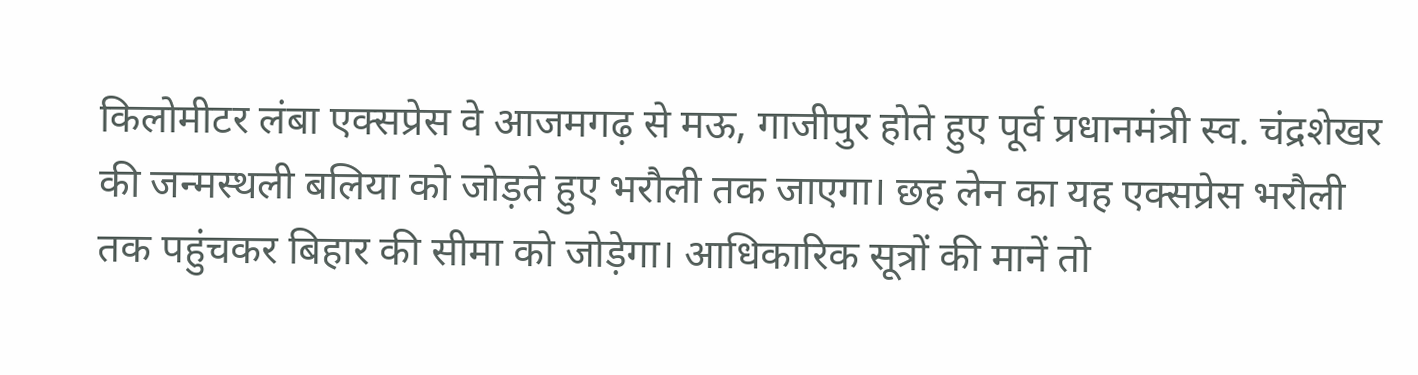किलोमीटर लंबा एक्सप्रेस वे आजमगढ़ से मऊ, गाजीपुर होते हुए पूर्व प्रधानमंत्री स्व. चंद्रशेखर की जन्मस्थली बलिया को जोड़ते हुए भरौली तक जाएगा। छह लेन का यह एक्सप्रेस भरौली तक पहुंचकर बिहार की सीमा को जोड़ेगा। आधिकारिक सूत्रों की मानें तो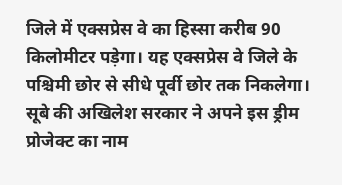जिले में एक्सप्रेस वे का हिस्सा करीब 90 किलोमीटर पड़ेगा। यह एक्सप्रेस वे जिले के पश्चिमी छोर से सीधे पूर्वी छोर तक निकलेगा। सूबे की अखिलेश सरकार ने अपने इस ड्रीम प्रोजेक्ट का नाम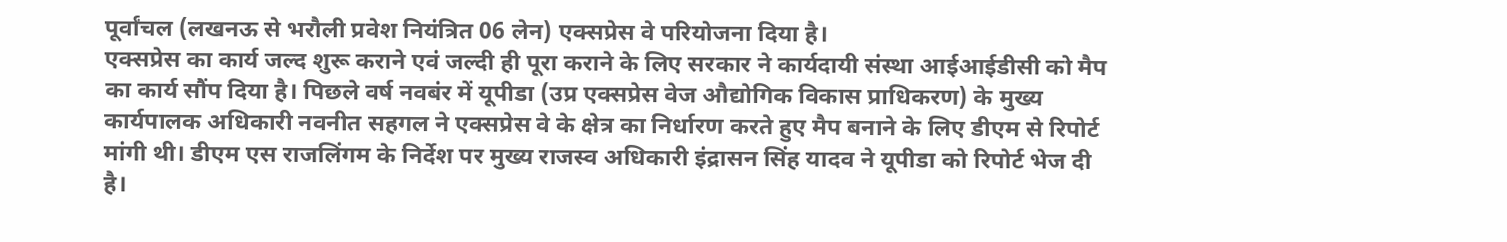पूर्वांचल (लखनऊ से भरौली प्रवेश नियंत्रित 06 लेन) एक्सप्रेस वे परियोजना दिया है।
एक्सप्रेस का कार्य जल्द शुरू कराने एवं जल्दी ही पूरा कराने के लिए सरकार ने कार्यदायी संस्था आईआईडीसी को मैप का कार्य सौंप दिया है। पिछले वर्ष नवबंर में यूपीडा (उप्र एक्सप्रेस वेज औद्योगिक विकास प्राधिकरण) के मुख्य कार्यपालक अधिकारी नवनीत सहगल ने एक्सप्रेस वे के क्षेत्र का निर्धारण करते हुए मैप बनाने के लिए डीएम से रिपोर्ट मांगी थी। डीएम एस राजलिंगम के निर्देश पर मुख्य राजस्व अधिकारी इंद्रासन सिंह यादव ने यूपीडा को रिपोर्ट भेज दी है।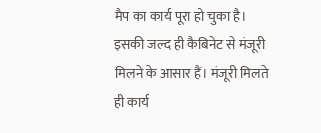मैप का कार्य पूरा हो चुका है। इसकी जल्द ही कैबिनेट से मंजूरी मिलने के आसार हैं। मंजूरी मिलते ही कार्य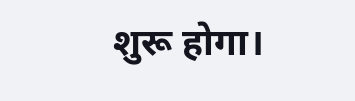शुरू होगा।